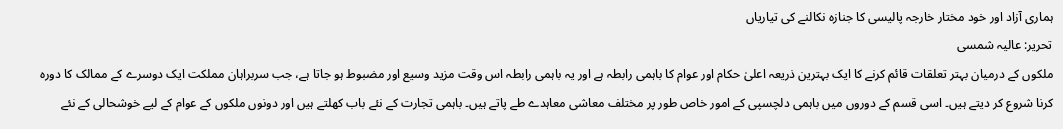ہماری آزاد اور خود مختار خارجہ پالیسی کا جنازہ نکالنے کی تیاریاں
تحریر: عالیہ شمسی
ملکوں کے درمیان بہتر تعلقات قائم کرنے کا ایک بہترین ذریعہ اعلیٰ حکام اور عوام کا باہمی رابطہ ہے اور یہ باہمی رابطہ اس وقت مزید وسیع اور مضبوط ہو جاتا ہے، جب سربراہان مملکت ایک دوسرے کے ممالک کا دورہ کرنا شروع کر دیتے ہیں۔ اسی قسم کے دوروں میں باہمی دلچسپی کے امور خاص طور پر مختلف معاشی معاہدے طے پاتے ہیں۔ باہمی تجارت کے نئے باب کھلتے ہیں اور دونوں ملکوں کے عوام کے لیے خوشحالی کے نئے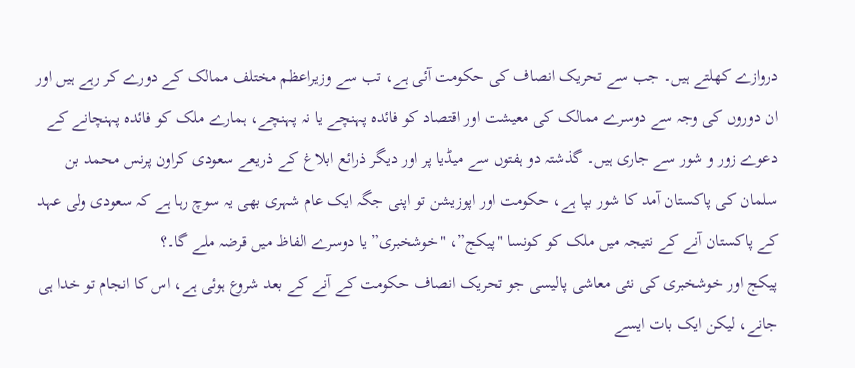دروازے کھلتے ہیں۔ جب سے تحریک انصاف کی حکومت آئی ہے، تب سے وزیراعظم مختلف ممالک کے دورے کر رہے ہیں اور ان دوروں کی وجہ سے دوسرے ممالک کی معیشت اور اقتصاد کو فائدہ پہنچے یا نہ پہنچے، ہمارے ملک کو فائدہ پہنچانے کے دعوے زور و شور سے جاری ہیں۔ گذشتہ دو ہفتوں سے میڈیا پر اور دیگر ذرائع ابلاغ کے ذریعے سعودی کراون پرنس محمد بن سلمان کی پاکستان آمد کا شور بپا ہے، حکومت اور اپوزیشن تو اپنی جگہ ایک عام شہری بھی یہ سوچ رہا ہے کہ سعودی ولی عہد کے پاکستان آنے کے نتیجہ میں ملک کو کونسا "پیکج”، "خوشخبری” یا دوسرے الفاظ میں قرضہ ملے گا۔؟
پیکج اور خوشخبری کی نئی معاشی پالیسی جو تحریک انصاف حکومت کے آنے کے بعد شروع ہوئی ہے، اس کا انجام تو خدا ہی جانے، لیکن ایک بات ایسے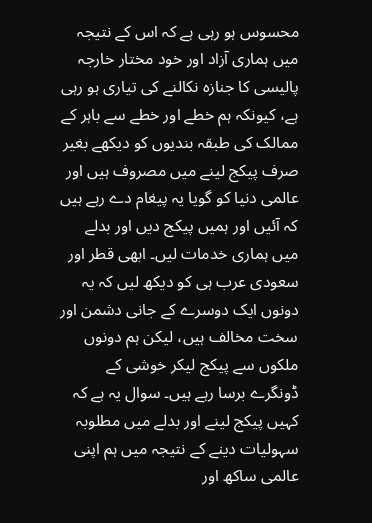محسوس ہو رہی ہے کہ اس کے نتیجہ میں ہماری آزاد اور خود مختار خارجہ پالیسی کا جنازہ نکالنے کی تیاری ہو رہی ہے، کیونکہ ہم خطے اور خطے سے باہر کے ممالک کی طبقہ بندیوں کو دیکھے بغیر صرف پیکج لینے میں مصروف ہیں اور عالمی دنیا کو گویا یہ پیغام دے رہے ہیں کہ آئیں اور ہمیں پیکج دیں اور بدلے میں ہماری خدمات لیں۔ ابھی قطر اور سعودی عرب ہی کو دیکھ لیں کہ یہ دونوں ایک دوسرے کے جانی دشمن اور سخت مخالف ہیں، لیکن ہم دونوں ملکوں سے پیکج لیکر خوشی کے ڈونگرے برسا رہے ہیں۔ سوال یہ ہے کہ کہیں پیکج لینے اور بدلے میں مطلوبہ سہولیات دینے کے نتیجہ میں ہم اپنی عالمی ساکھ اور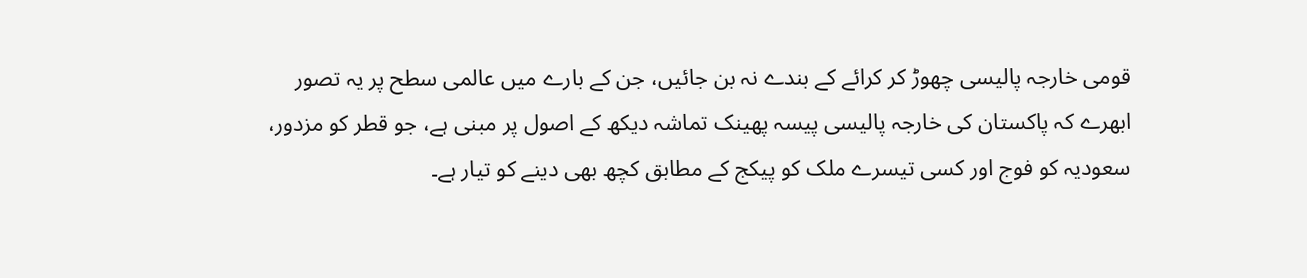قومی خارجہ پالیسی چھوڑ کر کرائے کے بندے نہ بن جائیں، جن کے بارے میں عالمی سطح پر یہ تصور ابھرے کہ پاکستان کی خارجہ پالیسی پیسہ پھینک تماشہ دیکھ کے اصول پر مبنی ہے، جو قطر کو مزدور، سعودیہ کو فوج اور کسی تیسرے ملک کو پیکج کے مطابق کچھ بھی دینے کو تیار ہے۔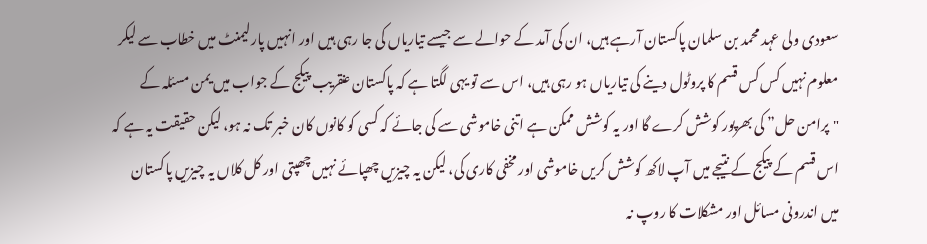سعودی ولی عہد محمد بن سلمان پاکستان آرہے ہیں، ان کی آمد کے حوالے سے جیسے تیاریاں کی جا رہی ہیں اور انہیں پارلیمنٹ میں خطاب سے لیکر معلوم نہیں کس کس قسم کا پروٹول دینے کی تیاریاں ہو رہی ہیں، اس سے تو یہی لگتا ہے کہ پاکستان عنقریب پیکج کے جواب میں یمن مسئلہ کے "پرامن حل” کی بھرپور کوشش کرے گا اور یہ کوشش ممکن ہے اتنی خاموشی سے کی جائے کہ کسی کو کانوں کان خبر تک نہ ہو، لیکن حقیقت یہ ہے کہ اس قسم کے پیکج کے نتیجے میں آپ لاکھ کوشش کریں خاموشی اور مخفی کاری کی، لیکن یہ چیزیں چھپائے نہیں چھپتی اور کل کلاں یہ چیزیں پاکستان میں اندرونی مسائل اور مشکلات کا روپ نہ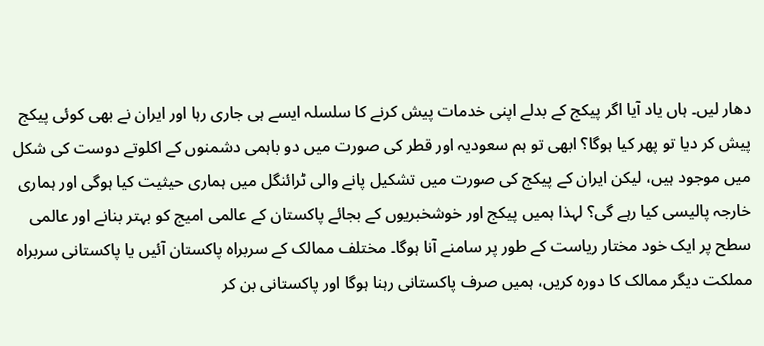دھار لیں۔ ہاں یاد آیا اگر پیکج کے بدلے اپنی خدمات پیش کرنے کا سلسلہ ایسے ہی جاری رہا اور ایران نے بھی کوئی پیکج پیش کر دیا تو پھر کیا ہوگا؟ ابھی تو ہم سعودیہ اور قطر کی صورت میں دو باہمی دشمنوں کے اکلوتے دوست کی شکل میں موجود ہیں، لیکن ایران کے پیکج کی صورت میں تشکیل پانے والی ٹرائنگل میں ہماری حیثیت کیا ہوگی اور ہماری خارجہ پالیسی کیا رہے گی؟ لہذا ہمیں پیکج اور خوشخبریوں کے بجائے پاکستان کے عالمی امیج کو بہتر بنانے اور عالمی سطح پر ایک خود مختار ریاست کے طور پر سامنے آنا ہوگا۔ مختلف ممالک کے سربراہ پاکستان آئیں یا پاکستانی سربراہ مملکت دیگر ممالک کا دورہ کریں، ہمیں صرف پاکستانی رہنا ہوگا اور پاکستانی بن کر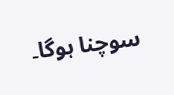سوچنا ہوگا۔